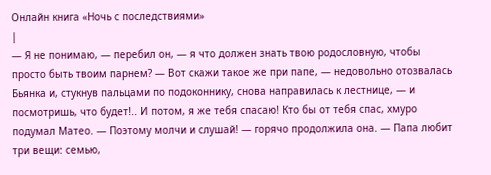Онлайн книга «Ночь с последствиями»
|
— Я не понимаю, — перебил он, — я что должен знать твою родословную, чтобы просто быть твоим парнем? — Вот скажи такое же при папе, — недовольно отозвалась Бьянка и, стукнув пальцами по подоконнику, снова направилась к лестнице, — и посмотришь, что будет!.. И потом, я же тебя спасаю! Кто бы от тебя спас, хмуро подумал Матео. — Поэтому молчи и слушай! — горячо продолжила она. — Папа любит три вещи: семью,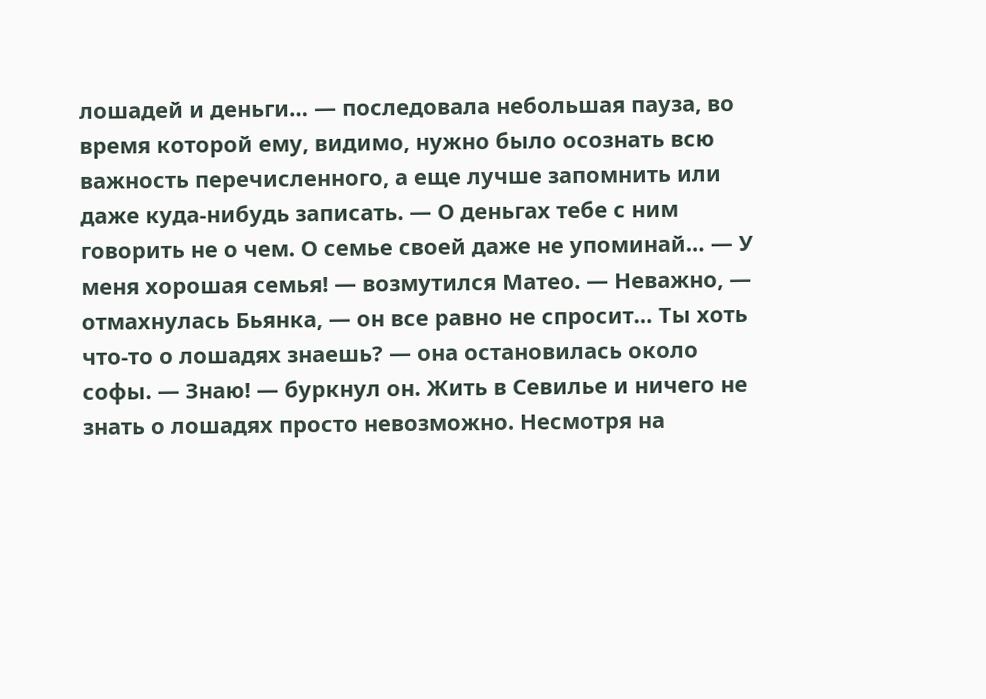лошадей и деньги… — последовала небольшая пауза, во время которой ему, видимо, нужно было осознать всю важность перечисленного, а еще лучше запомнить или даже куда-нибудь записать. — О деньгах тебе с ним говорить не о чем. О семье своей даже не упоминай… — У меня хорошая семья! — возмутился Матео. — Неважно, — отмахнулась Бьянка, — он все равно не спросит… Ты хоть что-то о лошадях знаешь? — она остановилась около софы. — Знаю! — буркнул он. Жить в Севилье и ничего не знать о лошадях просто невозможно. Несмотря на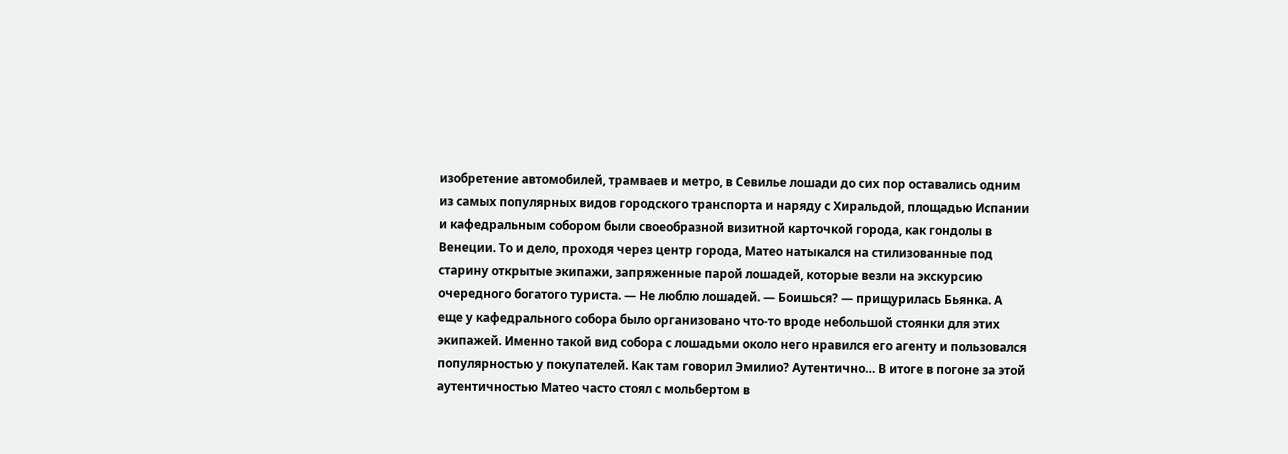изобретение автомобилей, трамваев и метро, в Севилье лошади до сих пор оставались одним из самых популярных видов городского транспорта и наряду с Хиральдой, площадью Испании и кафедральным собором были своеобразной визитной карточкой города, как гондолы в Венеции. То и дело, проходя через центр города, Матео натыкался на стилизованные под старину открытые экипажи, запряженные парой лошадей, которые везли на экскурсию очередного богатого туриста. — Не люблю лошадей. — Боишься? — прищурилась Бьянка. А еще у кафедрального собора было организовано что-то вроде небольшой стоянки для этих экипажей. Именно такой вид собора с лошадьми около него нравился его агенту и пользовался популярностью у покупателей. Как там говорил Эмилио? Аутентично… В итоге в погоне за этой аутентичностью Матео часто стоял с мольбертом в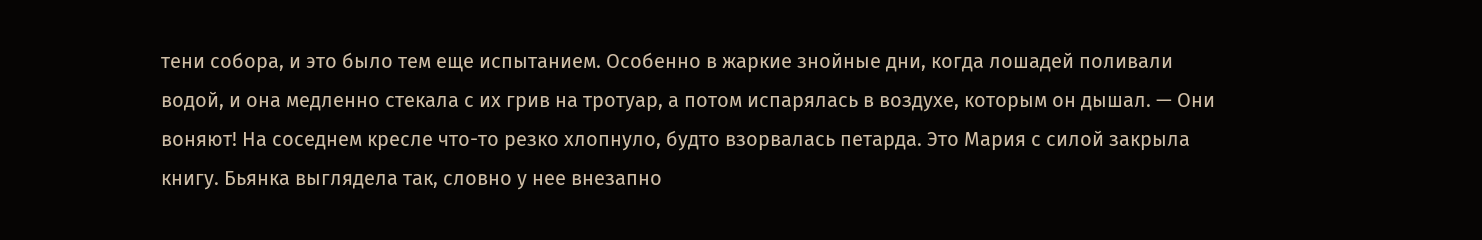тени собора, и это было тем еще испытанием. Особенно в жаркие знойные дни, когда лошадей поливали водой, и она медленно стекала с их грив на тротуар, а потом испарялась в воздухе, которым он дышал. — Они воняют! На соседнем кресле что-то резко хлопнуло, будто взорвалась петарда. Это Мария с силой закрыла книгу. Бьянка выглядела так, словно у нее внезапно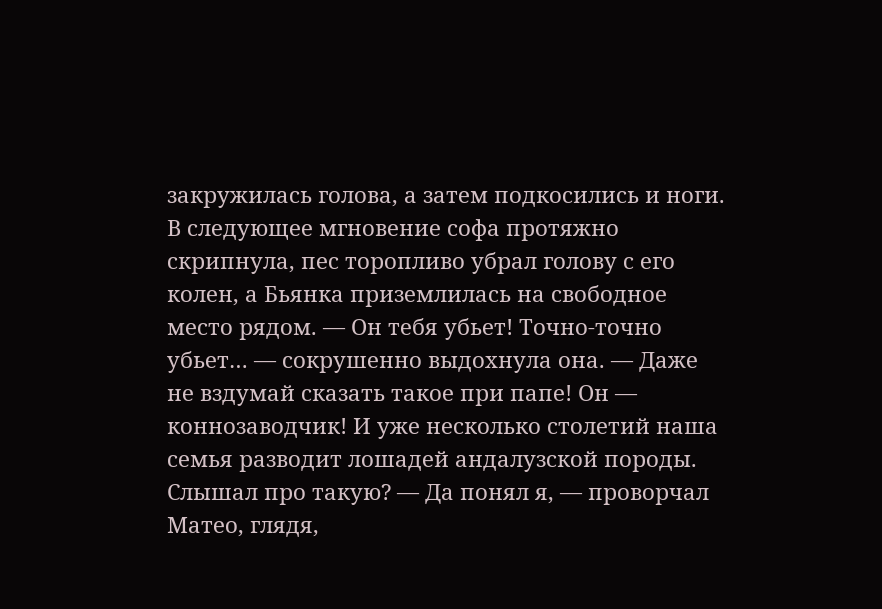закружилась голова, а затем подкосились и ноги. В следующее мгновение софа протяжно скрипнула, пес торопливо убрал голову с его колен, а Бьянка приземлилась на свободное место рядом. — Он тебя убьет! Точно-точно убьет… — сокрушенно выдохнула она. — Даже не вздумай сказать такое при папе! Он — коннозаводчик! И уже несколько столетий наша семья разводит лошадей андалузской породы. Слышал про такую? — Да понял я, — проворчал Матео, глядя,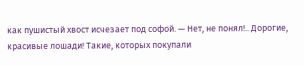как пушистый хвост исчезает под софой. — Нет, не понял!.. Дорогие, красивые лошади! Такие, которых покупали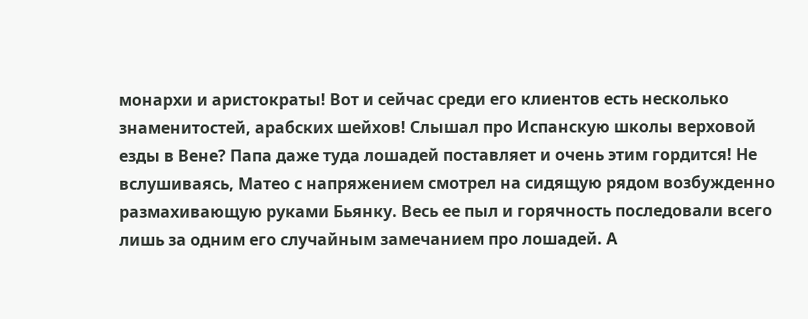монархи и аристократы! Вот и сейчас среди его клиентов есть несколько знаменитостей, арабских шейхов! Слышал про Испанскую школы верховой езды в Вене? Папа даже туда лошадей поставляет и очень этим гордится! Не вслушиваясь, Матео с напряжением смотрел на сидящую рядом возбужденно размахивающую руками Бьянку. Весь ее пыл и горячность последовали всего лишь за одним его случайным замечанием про лошадей. А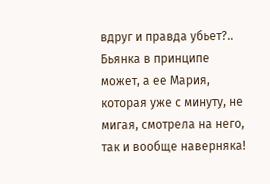вдруг и правда убьет?.. Бьянка в принципе может, а ее Мария, которая уже с минуту, не мигая, смотрела на него, так и вообще наверняка!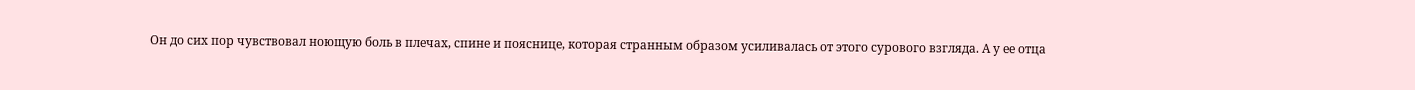Он до сих пор чувствовал ноющую боль в плечах, спине и пояснице, которая странным образом усиливалась от этого сурового взгляда. А у ее отца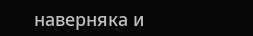наверняка и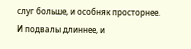слуг больше, и особняк просторнее. И подвалы длиннее, и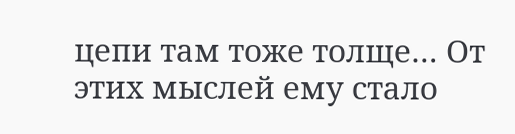цепи там тоже толще… От этих мыслей ему стало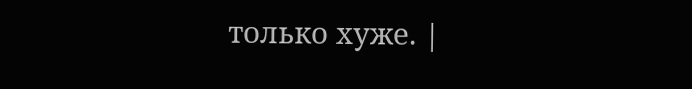только хуже. |